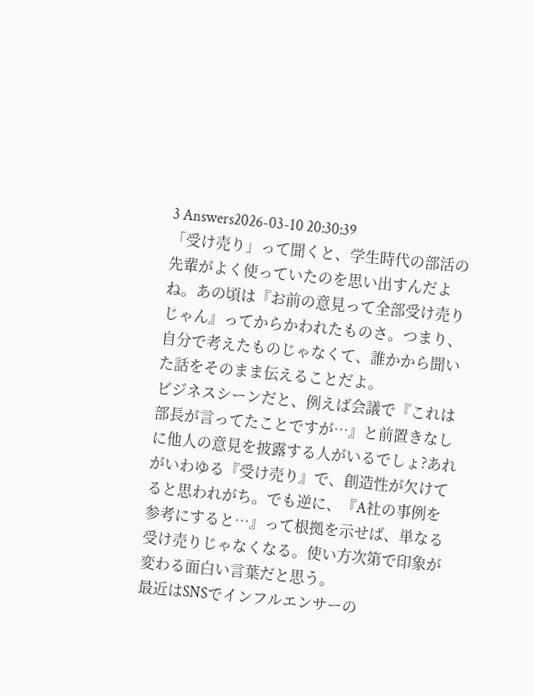3 Answers2026-03-10 20:30:39
「受け売り」って聞くと、学生時代の部活の先輩がよく使っていたのを思い出すんだよね。あの頃は『お前の意見って全部受け売りじゃん』ってからかわれたものさ。つまり、自分で考えたものじゃなくて、誰かから聞いた話をそのまま伝えることだよ。
ビジネスシーンだと、例えば会議で『これは部長が言ってたことですが…』と前置きなしに他人の意見を披露する人がいるでしょ?あれがいわゆる『受け売り』で、創造性が欠けてると思われがち。でも逆に、『A社の事例を参考にすると…』って根拠を示せば、単なる受け売りじゃなくなる。使い方次第で印象が変わる面白い言葉だと思う。
最近はSNSでインフルエンサーの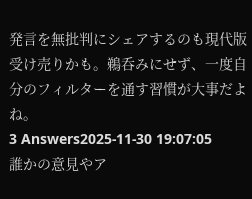発言を無批判にシェアするのも現代版受け売りかも。鵜呑みにせず、一度自分のフィルターを通す習慣が大事だよね。
3 Answers2025-11-30 19:07:05
誰かの意見やア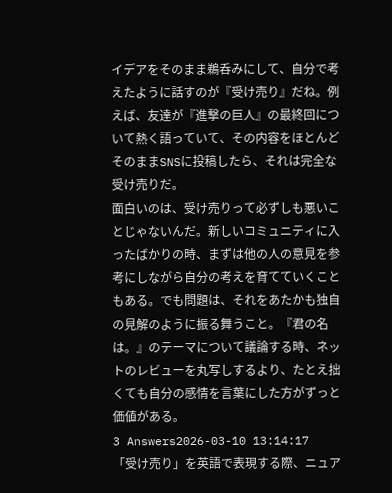イデアをそのまま鵜呑みにして、自分で考えたように話すのが『受け売り』だね。例えば、友達が『進撃の巨人』の最終回について熱く語っていて、その内容をほとんどそのままSNSに投稿したら、それは完全な受け売りだ。
面白いのは、受け売りって必ずしも悪いことじゃないんだ。新しいコミュニティに入ったばかりの時、まずは他の人の意見を参考にしながら自分の考えを育てていくこともある。でも問題は、それをあたかも独自の見解のように振る舞うこと。『君の名は。』のテーマについて議論する時、ネットのレビューを丸写しするより、たとえ拙くても自分の感情を言葉にした方がずっと価値がある。
3 Answers2026-03-10 13:14:17
「受け売り」を英語で表現する際、ニュア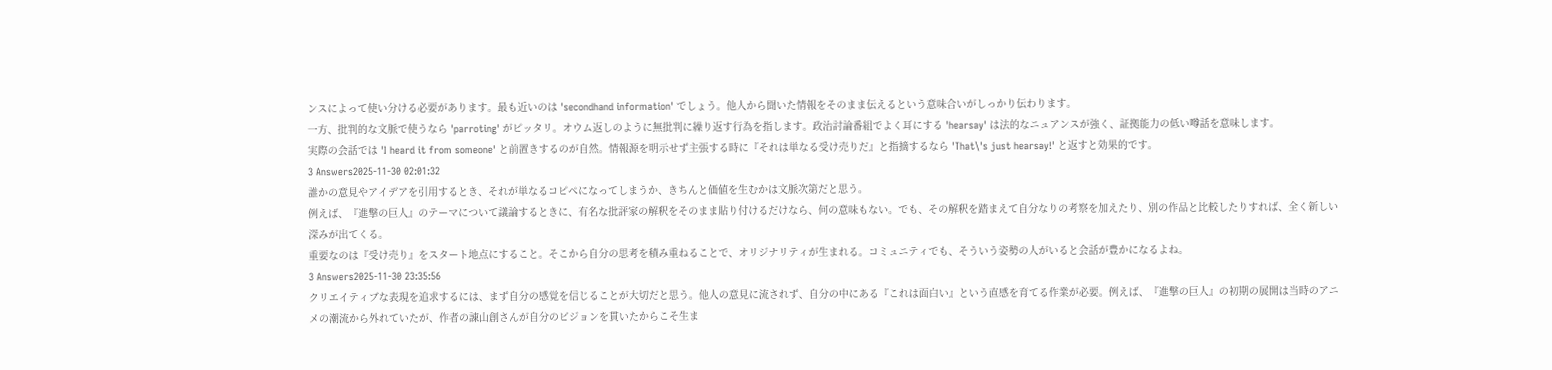ンスによって使い分ける必要があります。最も近いのは 'secondhand information' でしょう。他人から聞いた情報をそのまま伝えるという意味合いがしっかり伝わります。
一方、批判的な文脈で使うなら 'parroting' がピッタリ。オウム返しのように無批判に繰り返す行為を指します。政治討論番組でよく耳にする 'hearsay' は法的なニュアンスが強く、証拠能力の低い噂話を意味します。
実際の会話では 'I heard it from someone' と前置きするのが自然。情報源を明示せず主張する時に『それは単なる受け売りだ』と指摘するなら 'That\'s just hearsay!' と返すと効果的です。
3 Answers2025-11-30 02:01:32
誰かの意見やアイデアを引用するとき、それが単なるコピペになってしまうか、きちんと価値を生むかは文脈次第だと思う。
例えば、『進撃の巨人』のテーマについて議論するときに、有名な批評家の解釈をそのまま貼り付けるだけなら、何の意味もない。でも、その解釈を踏まえて自分なりの考察を加えたり、別の作品と比較したりすれば、全く新しい深みが出てくる。
重要なのは『受け売り』をスタート地点にすること。そこから自分の思考を積み重ねることで、オリジナリティが生まれる。コミュニティでも、そういう姿勢の人がいると会話が豊かになるよね。
3 Answers2025-11-30 23:35:56
クリエイティブな表現を追求するには、まず自分の感覚を信じることが大切だと思う。他人の意見に流されず、自分の中にある『これは面白い』という直感を育てる作業が必要。例えば、『進撃の巨人』の初期の展開は当時のアニメの潮流から外れていたが、作者の諌山創さんが自分のビジョンを貫いたからこそ生ま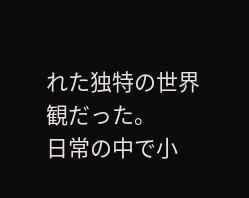れた独特の世界観だった。
日常の中で小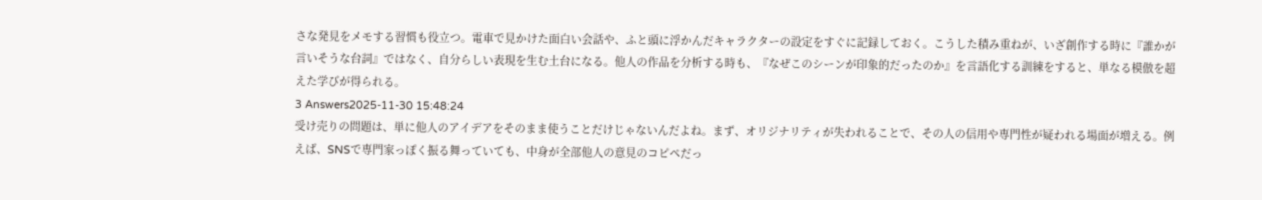さな発見をメモする習慣も役立つ。電車で見かけた面白い会話や、ふと頭に浮かんだキャラクターの設定をすぐに記録しておく。こうした積み重ねが、いざ創作する時に『誰かが言いそうな台詞』ではなく、自分らしい表現を生む土台になる。他人の作品を分析する時も、『なぜこのシーンが印象的だったのか』を言語化する訓練をすると、単なる模倣を超えた学びが得られる。
3 Answers2025-11-30 15:48:24
受け売りの問題は、単に他人のアイデアをそのまま使うことだけじゃないんだよね。まず、オリジナリティが失われることで、その人の信用や専門性が疑われる場面が増える。例えば、SNSで専門家っぽく振る舞っていても、中身が全部他人の意見のコピペだっ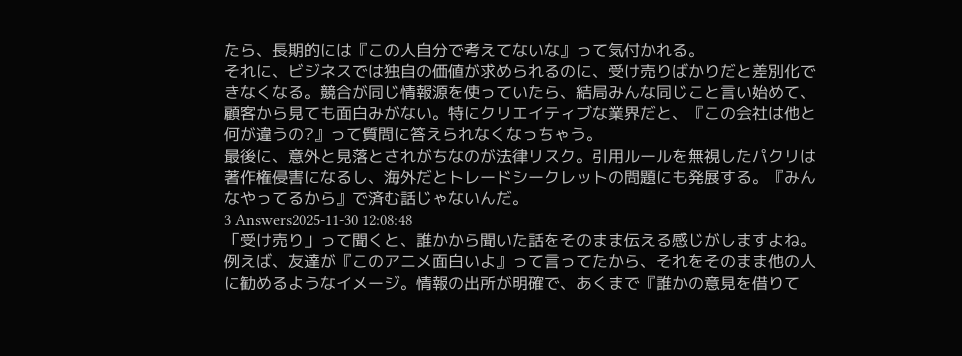たら、長期的には『この人自分で考えてないな』って気付かれる。
それに、ビジネスでは独自の価値が求められるのに、受け売りばかりだと差別化できなくなる。競合が同じ情報源を使っていたら、結局みんな同じこと言い始めて、顧客から見ても面白みがない。特にクリエイティブな業界だと、『この会社は他と何が違うの?』って質問に答えられなくなっちゃう。
最後に、意外と見落とされがちなのが法律リスク。引用ルールを無視したパクリは著作権侵害になるし、海外だとトレードシークレットの問題にも発展する。『みんなやってるから』で済む話じゃないんだ。
3 Answers2025-11-30 12:08:48
「受け売り」って聞くと、誰かから聞いた話をそのまま伝える感じがしますよね。例えば、友達が『このアニメ面白いよ』って言ってたから、それをそのまま他の人に勧めるようなイメージ。情報の出所が明確で、あくまで『誰かの意見を借りて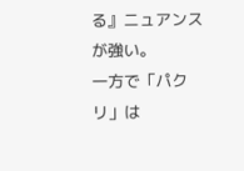る』ニュアンスが強い。
一方で「パクリ」は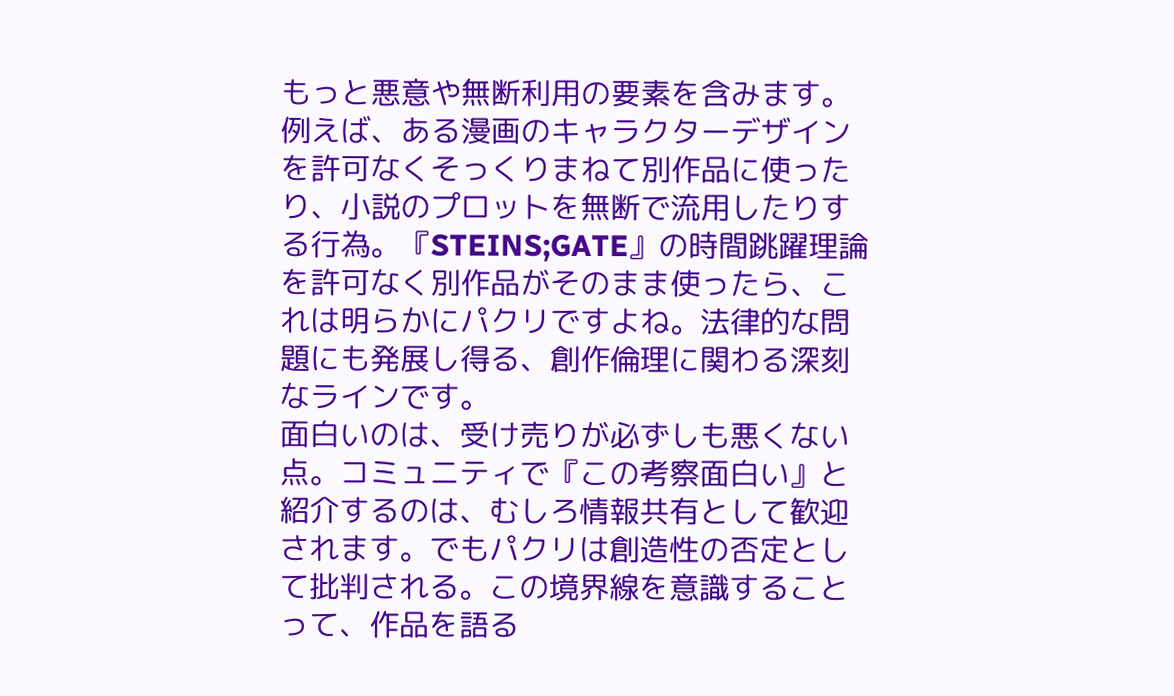もっと悪意や無断利用の要素を含みます。例えば、ある漫画のキャラクターデザインを許可なくそっくりまねて別作品に使ったり、小説のプロットを無断で流用したりする行為。『STEINS;GATE』の時間跳躍理論を許可なく別作品がそのまま使ったら、これは明らかにパクリですよね。法律的な問題にも発展し得る、創作倫理に関わる深刻なラインです。
面白いのは、受け売りが必ずしも悪くない点。コミュニティで『この考察面白い』と紹介するのは、むしろ情報共有として歓迎されます。でもパクリは創造性の否定として批判される。この境界線を意識することって、作品を語る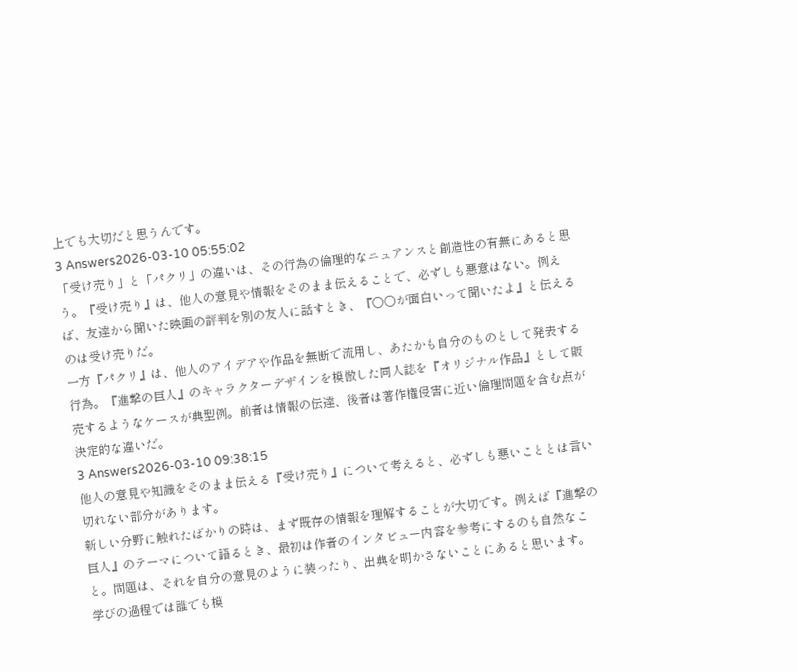上でも大切だと思うんです。
3 Answers2026-03-10 05:55:02
「受け売り」と「パクリ」の違いは、その行為の倫理的なニュアンスと創造性の有無にあると思う。『受け売り』は、他人の意見や情報をそのまま伝えることで、必ずしも悪意はない。例えば、友達から聞いた映画の評判を別の友人に話すとき、『〇〇が面白いって聞いたよ』と伝えるのは受け売りだ。
一方『パクリ』は、他人のアイデアや作品を無断で流用し、あたかも自分のものとして発表する行為。『進撃の巨人』のキャラクターデザインを模倣した同人誌を『オリジナル作品』として販売するようなケースが典型例。前者は情報の伝達、後者は著作権侵害に近い倫理問題を含む点が決定的な違いだ。
3 Answers2026-03-10 09:38:15
他人の意見や知識をそのまま伝える『受け売り』について考えると、必ずしも悪いこととは言い切れない部分があります。
新しい分野に触れたばかりの時は、まず既存の情報を理解することが大切です。例えば『進撃の巨人』のテーマについて語るとき、最初は作者のインタビュー内容を参考にするのも自然なこと。問題は、それを自分の意見のように装ったり、出典を明かさないことにあると思います。
学びの過程では誰でも模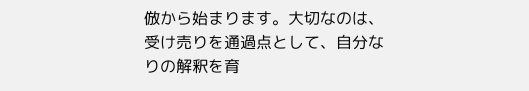倣から始まります。大切なのは、受け売りを通過点として、自分なりの解釈を育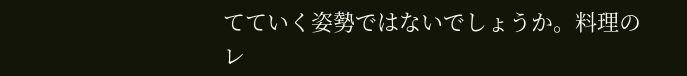てていく姿勢ではないでしょうか。料理のレ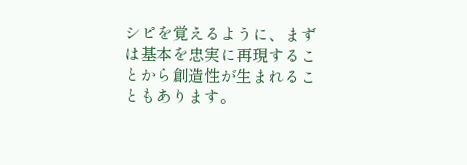シピを覚えるように、まずは基本を忠実に再現することから創造性が生まれることもあります。